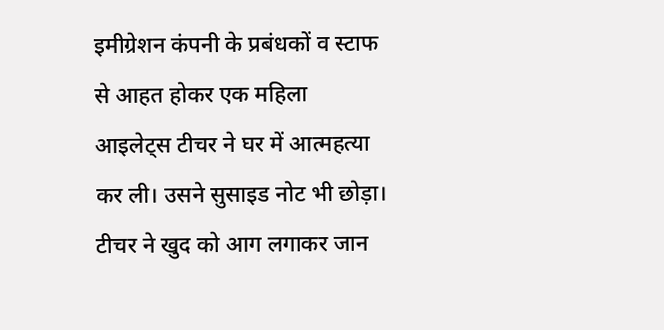इमीग्रेशन कंपनी के प्रबंधकों व स्टाफ से आहत होकर एक महिला आइलेट्स टीचर ने घर में आत्महत्या कर ली। उसने सुसाइड नोट भी छोड़ा।
टीचर ने खुद को आग लगाकर जान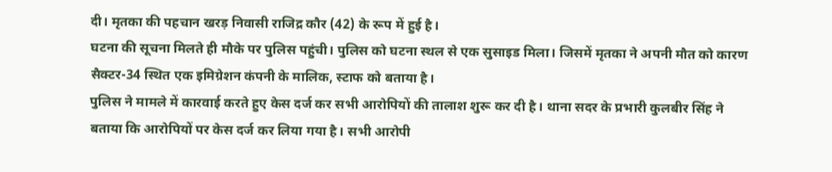दी। मृतका की पहचान खरड़ निवासी राजिद्र कौर (42) के रूप में हुई है।
घटना की सूचना मिलते ही मौके पर पुलिस पहुंची। पुलिस को घटना स्थल से एक सुसाइड मिला। जिसमें मृतका ने अपनी मौत को कारण सैक्टर-34 स्थित एक इमिग्रेशन कंपनी के मालिक, स्टाफ को बताया है।
पुलिस ने मामले में कारवाई करते हुए केस दर्ज कर सभी आरोपियों की तालाश शुरू कर दी है। थाना सदर के प्रभारी कुलबीर सिंह ने बताया कि आरोपियों पर केस दर्ज कर लिया गया है। सभी आरोपी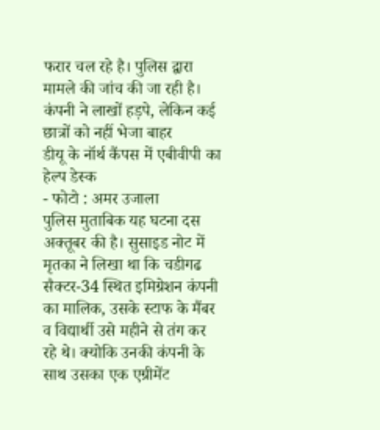फरार चल रहे है। पुलिस द्वारा मामले की जांच की जा रही है।
कंपनी ने लाखों हड़पे, लेकिन कई छात्रों को नहीं भेजा बाहर
डीयू के नॉर्थ कैंपस में एबीवीपी का हेल्प डेस्क
- फोटो : अमर उजाला
पुलिस मुताबिक यह घटना दस अक्तूबर की है। सुसाइड नोट में मृतका ने लिखा था कि चडीगढ सैक्टर-34 स्थित इमिग्रेशन कंपनी का मालिक, उसके स्टाफ के मैंबर व विद्यार्थी उसे महीने से तंग कर रहे थे। क्योकि उनकी कंपनी के साथ उसका एक एग्रीमेंट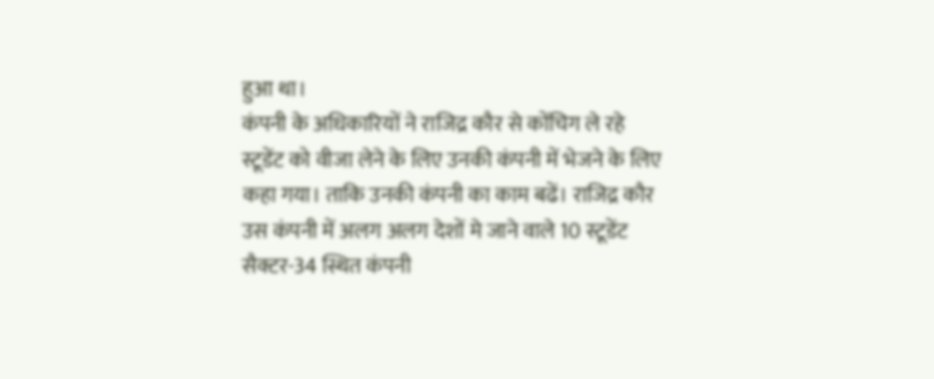हुआ था।
कंपनी के अधिकारियों ने राजिद्र कौर से कोंचिग ले रहे स्टूडेंट को वीजा लेने के लिए उनकी कंपनी में भेजने के लिए कहा गया। ताकि उनकी कंपनी का काम बढें। राजिद्र कौर उस कंपनी में अलग अलग देशों मे जाने वाले 10 स्टूडेंट सैक्टर-34 स्थित कंपनी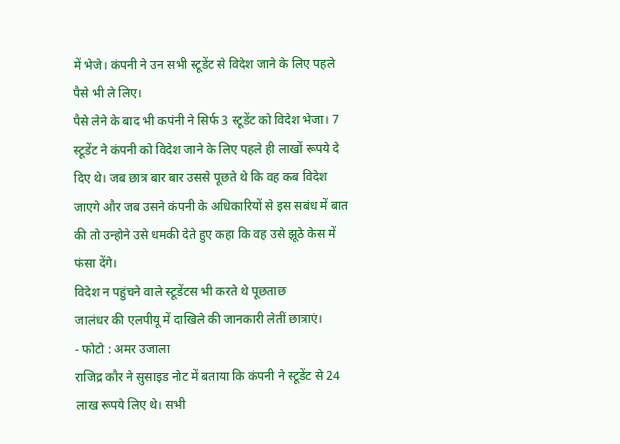में भेजे। कंपनी ने उन सभी स्टूडेंट से विदेश जाने के लिए पहले पैसे भी ले लिए।
पैसे लेने के बाद भी कपंनी ने सिर्फ 3 स्टूडेंट को विदेश भेजा। 7 स्टूडेंट ने कंपनी को विदेश जाने के लिए पहले ही लाखों रूपये दे दिए थे। जब छात्र बार बार उससे पूछते थे कि वह कब विदेश जाएगे और जब उसने कंपनी के अधिकारियों से इस सबंध में बात की तो उन्होने उसे धमकी देते हुए कहा कि वह उसे झूठे केस में फंसा देंगे।
विदेश न पहुंचने वाले स्टूडेंटस भी करते थे पूछताछ
जालंधर की एलपीयू में दाखिले की जानकारी लेतीं छात्राएं।
- फोटो : अमर उजाला
राजिद्र कौर ने सुसाइड नोट में बताया कि कंपनी ने स्टूडेंट से 24 लाख रूपये लिए थे। सभी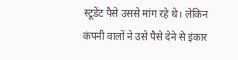स्टूडेंट पैसे उससे मांग रहे थे। लेकिन कंपनी वालों ने उसे पैसे देने से इंकार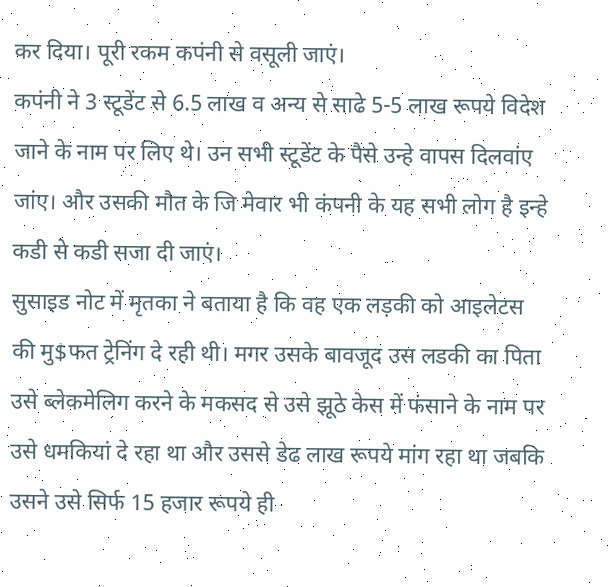कर दिया। पूरी रकम कपंनी से वसूली जाएं।
कपंनी ने 3 स्टूडेंट से 6.5 लाख व अन्य से साढे 5-5 लाख रूपये विदेश जाने के नाम पर लिए थे। उन सभी स्टूडेंट के पैसे उन्हे वापस दिलवांए जांए। और उसकी मौत के जि मेवार भी कंपनी के यह सभी लोग है इन्हे कडी से कडी सजा दी जाएं।
सुसाइड नोट में मृतका ने बताया है कि वह एक लड़की को आइलेटस की मु$फत ट्रेनिंग दे रही थी। मगर उसके बावजूद उस लडकी का पिता उसे ब्लेकमेलिग करने के मकसद से उसे झूठे केस में फंसाने के नाम पर उसे धमकियां दे रहा था और उससे डेढ लाख रूपये मांग रहा था जबकि उसने उसे सिर्फ 15 हजार रूपये ही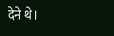देने थे।